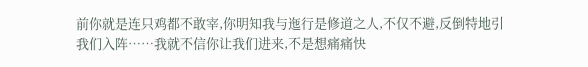前你就是连只鸡都不敢宰,你明知我与迤行是修道之人,不仅不避,反倒特地引我们入阵……我就不信你让我们进来,不是想痛痛快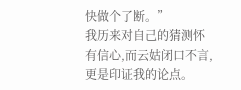快做个了断。”
我历来对自己的猜测怀有信心,而云姑闭口不言,更是印证我的论点。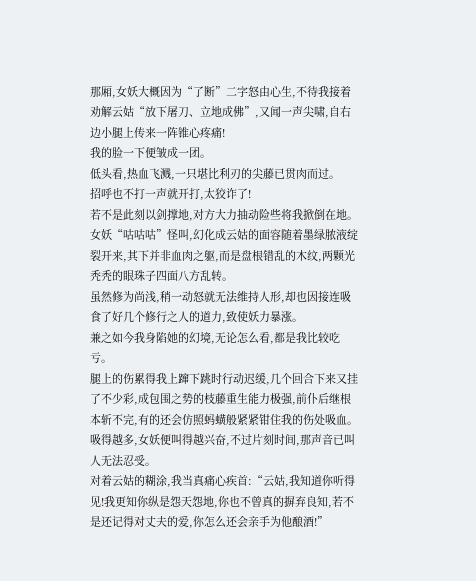那厢,女妖大概因为“了断”二字怒由心生,不待我接着劝解云姑“放下屠刀、立地成佛”,又闻一声尖啸,自右边小腿上传来一阵锥心疼痛!
我的脸一下便皱成一团。
低头看,热血飞溅,一只堪比利刃的尖藤已贯肉而过。
招呼也不打一声就开打,太狡诈了!
若不是此刻以剑撑地,对方大力抽动险些将我掀倒在地。
女妖“咕咕咕”怪叫,幻化成云姑的面容随着墨绿脓液绽裂开来,其下并非血肉之躯,而是盘根错乱的木纹,两颗光秃秃的眼珠子四面八方乱转。
虽然修为尚浅,稍一动怒就无法维持人形,却也因接连吸食了好几个修行之人的道力,致使妖力暴涨。
兼之如今我身陷她的幻境,无论怎么看,都是我比较吃亏。
腿上的伤累得我上蹿下跳时行动迟缓,几个回合下来又挂了不少彩,成包围之势的枝藤重生能力极强,前仆后继根本斩不完,有的还会仿照蚂蟥般紧紧钳住我的伤处吸血。
吸得越多,女妖便叫得越兴奋,不过片刻时间,那声音已叫人无法忍受。
对着云姑的糊涂,我当真痛心疾首:“云姑,我知道你听得见!我更知你纵是怨天怨地,你也不曾真的摒弃良知,若不是还记得对丈夫的爱,你怎么还会亲手为他酿酒!”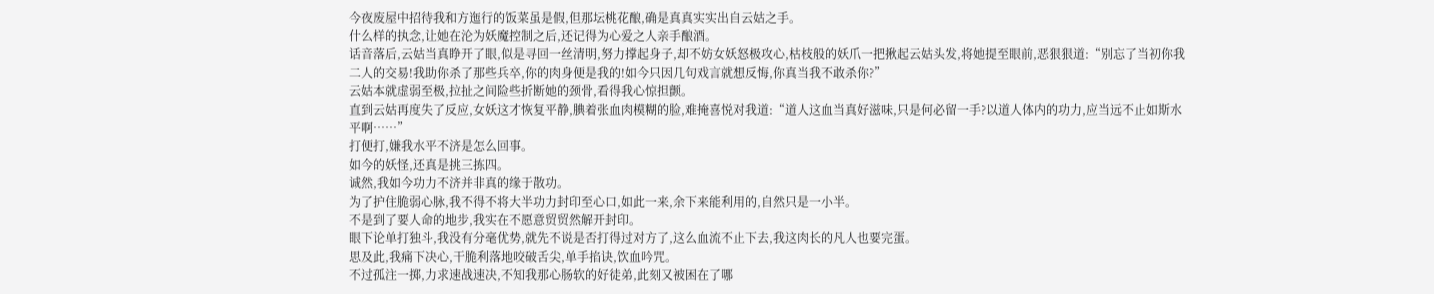今夜废屋中招待我和方迤行的饭菜虽是假,但那坛桃花酿,确是真真实实出自云姑之手。
什么样的执念,让她在沦为妖魔控制之后,还记得为心爱之人亲手酿酒。
话音落后,云姑当真睁开了眼,似是寻回一丝清明,努力撑起身子,却不妨女妖怒极攻心,枯枝般的妖爪一把揪起云姑头发,将她提至眼前,恶狠狠道:“别忘了当初你我二人的交易!我助你杀了那些兵卒,你的肉身便是我的!如今只因几句戏言就想反悔,你真当我不敢杀你?”
云姑本就虚弱至极,拉扯之间险些折断她的颈骨,看得我心惊担颤。
直到云姑再度失了反应,女妖这才恢复平静,腆着张血肉模糊的脸,难掩喜悦对我道:“道人这血当真好滋味,只是何必留一手?以道人体内的功力,应当远不止如斯水平啊……”
打便打,嫌我水平不济是怎么回事。
如今的妖怪,还真是挑三拣四。
诚然,我如今功力不济并非真的缘于散功。
为了护住脆弱心脉,我不得不将大半功力封印至心口,如此一来,余下来能利用的,自然只是一小半。
不是到了要人命的地步,我实在不愿意贸贸然解开封印。
眼下论单打独斗,我没有分毫优势,就先不说是否打得过对方了,这么血流不止下去,我这肉长的凡人也要完蛋。
思及此,我痛下决心,干脆利落地咬破舌尖,单手掐诀,饮血吟咒。
不过孤注一掷,力求速战速决,不知我那心肠软的好徒弟,此刻又被困在了哪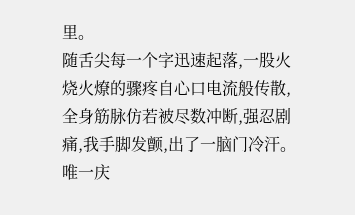里。
随舌尖每一个字迅速起落,一股火烧火燎的骤疼自心口电流般传散,全身筋脉仿若被尽数冲断,强忍剧痛,我手脚发颤,出了一脑门冷汗。
唯一庆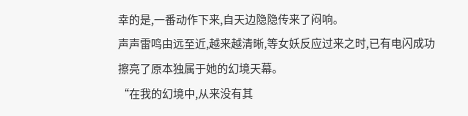幸的是,一番动作下来,自天边隐隐传来了闷响。
声声雷鸣由远至近,越来越清晰,等女妖反应过来之时,已有电闪成功擦亮了原本独属于她的幻境天幕。
“在我的幻境中,从来没有其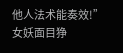他人法术能奏效!”
女妖面目狰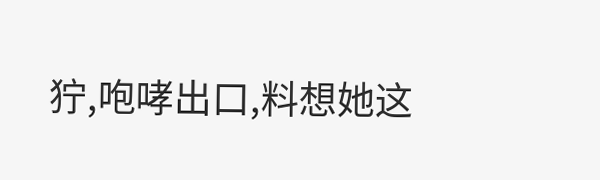狞,咆哮出口,料想她这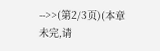-->>(第2/3页)(本章未完,请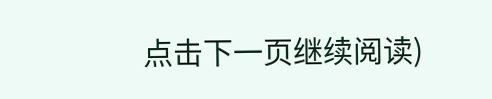点击下一页继续阅读)